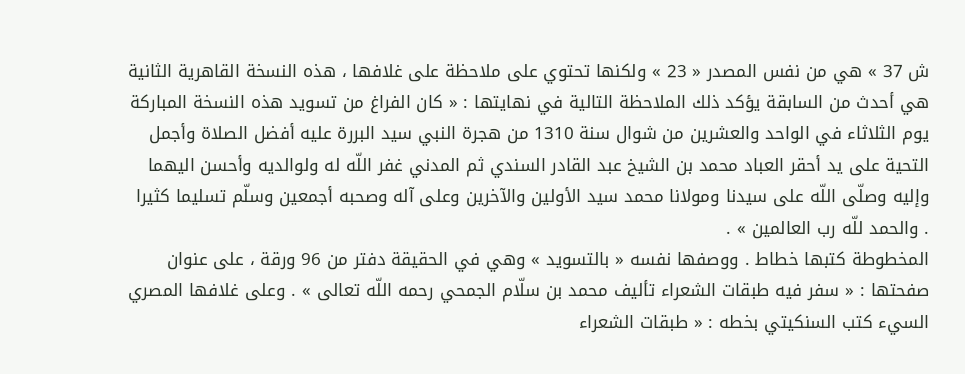ش 37 » هي من نفس المصدر « 23 » ولكنها تحتوي على ملاحظة على غلافها ، هذه النسخة القاهرية الثانية هي أحدث من السابقة يؤكد ذلك الملاحظة التالية في نهايتها : « كان الفراغ من تسويد هذه النسخة المباركة يوم الثلاثاء في الواحد والعشرين من شوال سنة 1310 من هجرة النبي سيد البررة عليه أفضل الصلاة وأجمل التحية على يد أحقر العباد محمد بن الشيخ عبد القادر السندي ثم المدني غفر اللّه له ولوالديه وأحسن اليهما وإليه وصلّى اللّه على سيدنا ومولانا محمد سيد الأولين والآخرين وعلى آله وصحبه أجمعين وسلّم تسليما كثيرا . والحمد للّه رب العالمين » .
المخطوطة كتبها خطاط . ووصفها نفسه « بالتسويد » وهي في الحقيقة دفتر من 96 ورقة ، على عنوان صفحتها : « سفر فيه طبقات الشعراء تأليف محمد بن سلّام الجمحي رحمه اللّه تعالى » . وعلى غلافها المصري السيء كتب السنكيتي بخطه : « طبقات الشعراء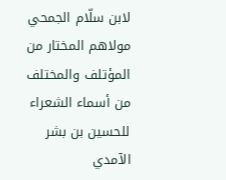لابن سلّام الجمحي مولاهم المختار من المؤتلف والمختلف من أسماء الشعراء للحسين بن بشر الآمدي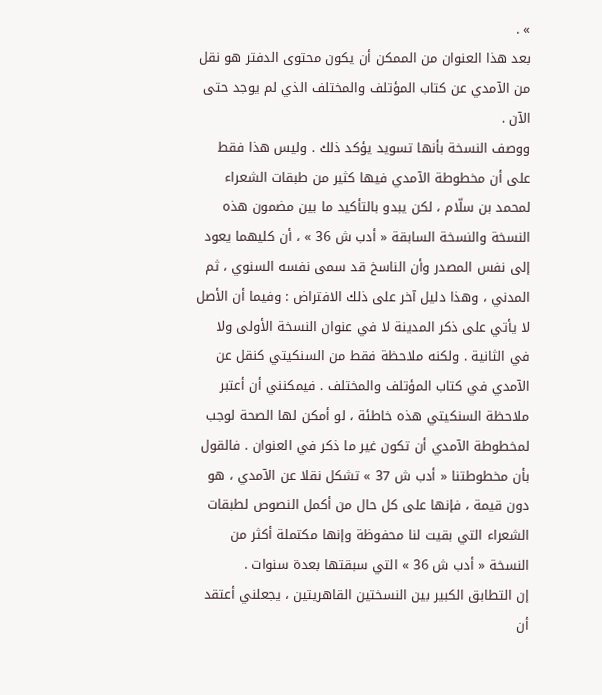» .
بعد هذا العنوان من الممكن أن يكون محتوى الدفتر هو نقل من الآمدي عن كتاب المؤتلف والمختلف الذي لم يوجد حتى الآن .
ووصف النسخة بأنها تسويد يؤكد ذلك . وليس هذا فقط على أن مخطوطة الآمدي فيها كثير من طبقات الشعراء لمحمد بن سلّام ، لكن يبدو بالتأكيد ما بين مضمون هذه النسخة والنسخة السابقة « أدب ش 36 » ، أن كليهما يعود إلى نفس المصدر وأن الناسخ قد سمى نفسه السنوي ، ثم المدني ، وهذا دليل آخر على ذلك الافتراض : وفيما أن الأصل لا يأتي على ذكر المدينة لا في عنوان النسخة الأولى ولا في الثانية . ولكنه ملاحظة فقط من السنكيتي كنقل عن الآمدي في كتاب المؤتلف والمختلف . فيمكنني أن أعتبر ملاحظة السنكيتي هذه خاطئة ، لو أمكن لها الصحة لوجب لمخطوطة الآمدي أن تكون غير ما ذكر في العنوان . فالقول بأن مخطوطتنا « أدب ش 37 » تشكل نقلا عن الآمدي ، هو دون قيمة ، فإنها على كل حال من أكمل النصوص لطبقات الشعراء التي بقيت لنا محفوظة وإنها مكتملة أكثر من النسخة « أدب ش 36 » التي سبقتها بعدة سنوات .
إن التطابق الكبير بين النسختين القاهريتين ، يجعلني أعتقد أن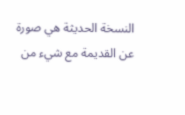النسخة الحديثة هي صورة عن القديمة مع شيء من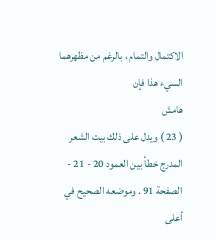الاكتمال والتمام ، بالرغم من مظهرهما السيء هذا فإن
هامش
( 23 ) ويدل على ذلك بيت الشعر المدرج خطأ بين العمود 20 - 21 - الصفحة 91 . وموضعه الصحيح في أعلى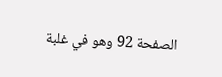الصفحة 92 وهو في غلبة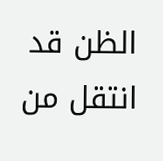الظن قد انتقل من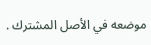موضعه في الأصل المشترك .